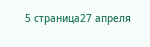5 страница27 апреля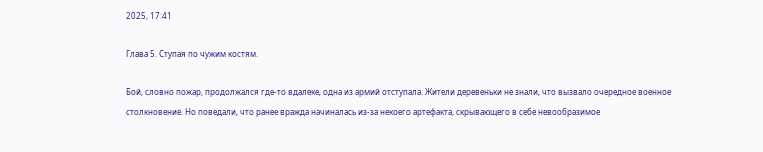2025, 17:41

Глава 5. Ступая по чужим костям.

Бой, словно пожар, продолжался где-то вдалеке, одна из армий отступала. Жители деревеньки не знали, что вызвало очередное военное столкновение. Но поведали, что ранее вражда начиналась из-за некоего артефакта, скрывающего в себе невообразимое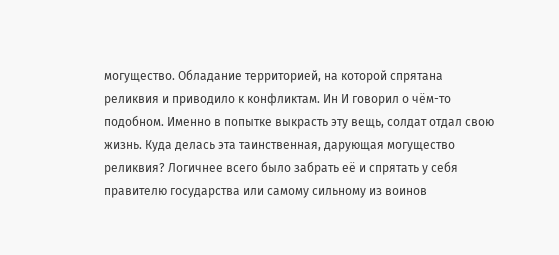могущество. Обладание территорией, на которой спрятана реликвия и приводило к конфликтам. Ин И говорил о чём-то подобном. Именно в попытке выкрасть эту вещь, солдат отдал свою жизнь. Куда делась эта таинственная, дарующая могущество реликвия? Логичнее всего было забрать её и спрятать у себя правителю государства или самому сильному из воинов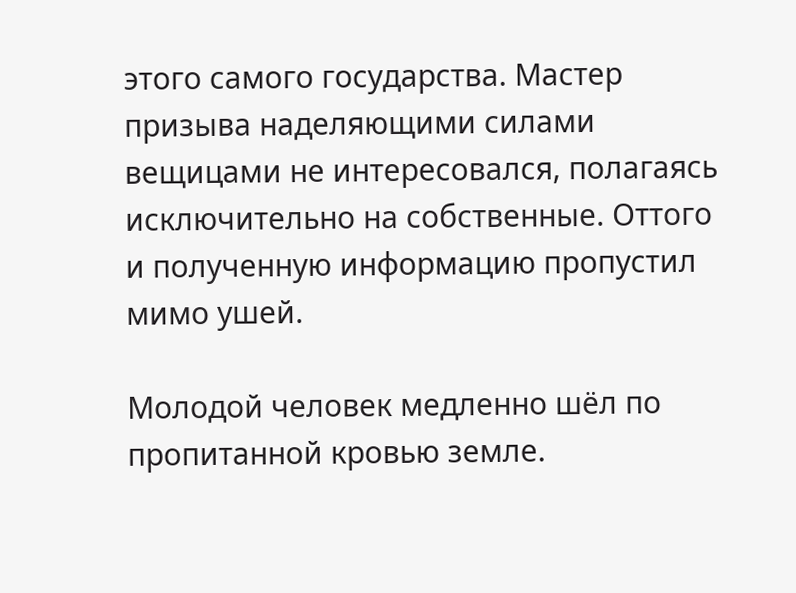этого самого государства. Мастер призыва наделяющими силами вещицами не интересовался, полагаясь исключительно на собственные. Оттого и полученную информацию пропустил мимо ушей.

Молодой человек медленно шёл по пропитанной кровью земле.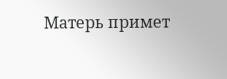Матерь примет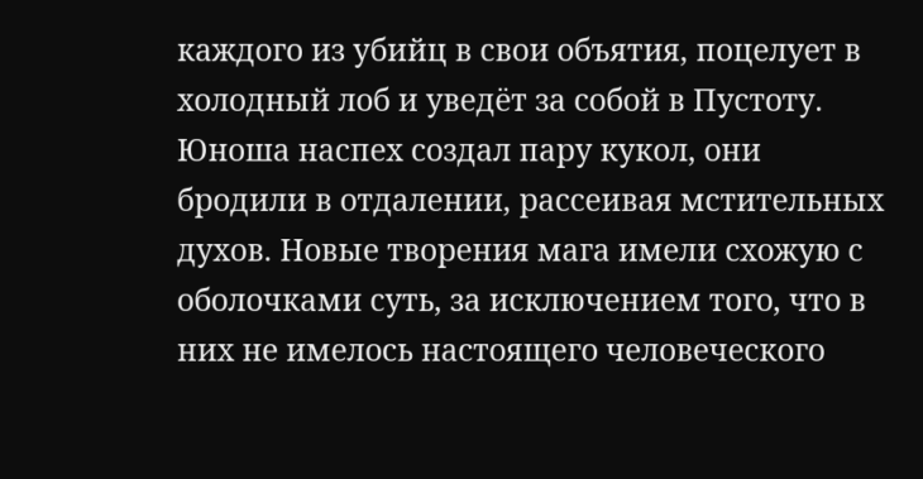каждого из убийц в свои объятия, поцелует в холодный лоб и уведёт за собой в Пустоту. Юноша наспех создал пару кукол, они бродили в отдалении, рассеивая мстительных духов. Новые творения мага имели схожую с оболочками суть, за исключением того, что в них не имелось настоящего человеческого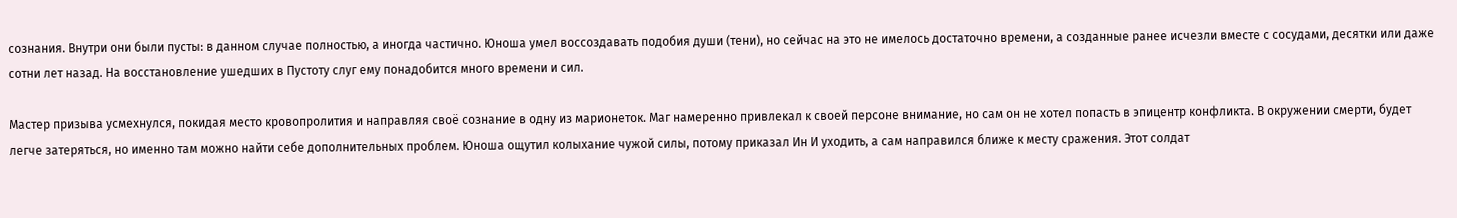сознания. Внутри они были пусты: в данном случае полностью, а иногда частично. Юноша умел воссоздавать подобия души (тени), но сейчас на это не имелось достаточно времени, а созданные ранее исчезли вместе с сосудами, десятки или даже сотни лет назад. На восстановление ушедших в Пустоту слуг ему понадобится много времени и сил.

Мастер призыва усмехнулся, покидая место кровопролития и направляя своё сознание в одну из марионеток. Маг намеренно привлекал к своей персоне внимание, но сам он не хотел попасть в эпицентр конфликта. В окружении смерти, будет легче затеряться, но именно там можно найти себе дополнительных проблем. Юноша ощутил колыхание чужой силы, потому приказал Ин И уходить, а сам направился ближе к месту сражения. Этот солдат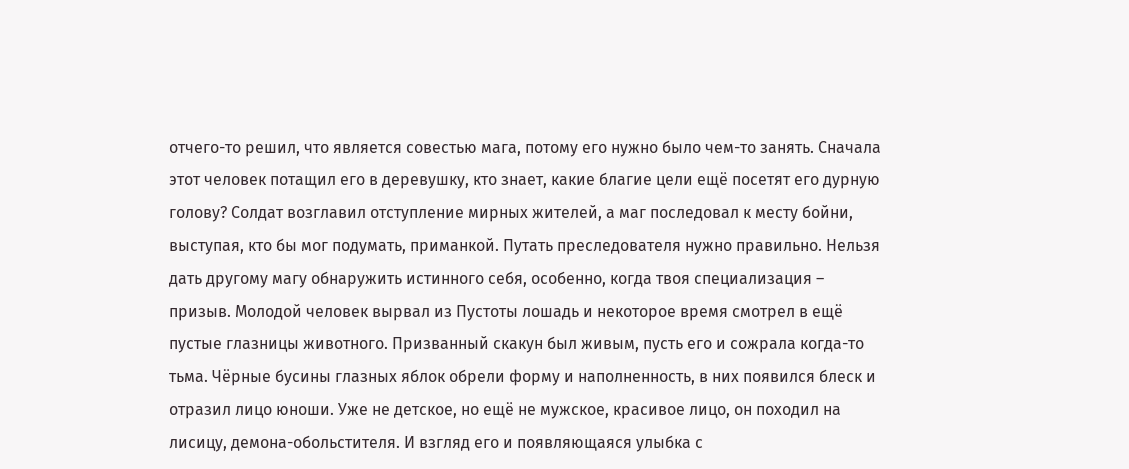отчего-то решил, что является совестью мага, потому его нужно было чем-то занять. Сначала этот человек потащил его в деревушку, кто знает, какие благие цели ещё посетят его дурную голову? Солдат возглавил отступление мирных жителей, а маг последовал к месту бойни, выступая, кто бы мог подумать, приманкой. Путать преследователя нужно правильно. Нельзя дать другому магу обнаружить истинного себя, особенно, когда твоя специализация – призыв. Молодой человек вырвал из Пустоты лошадь и некоторое время смотрел в ещё пустые глазницы животного. Призванный скакун был живым, пусть его и сожрала когда-то тьма. Чёрные бусины глазных яблок обрели форму и наполненность, в них появился блеск и отразил лицо юноши. Уже не детское, но ещё не мужское, красивое лицо, он походил на лисицу, демона-обольстителя. И взгляд его и появляющаяся улыбка с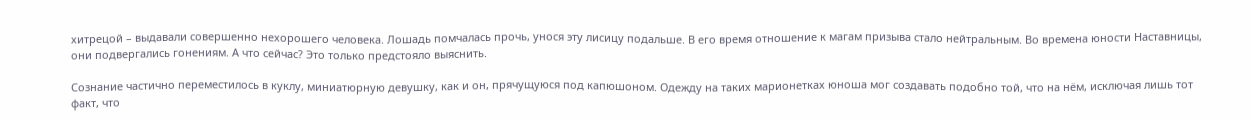хитрецой – выдавали совершенно нехорошего человека. Лошадь помчалась прочь, унося эту лисицу подальше. В его время отношение к магам призыва стало нейтральным. Во времена юности Наставницы, они подвергались гонениям. А что сейчас? Это только предстояло выяснить.

Сознание частично переместилось в куклу, миниатюрную девушку, как и он, прячущуюся под капюшоном. Одежду на таких марионетках юноша мог создавать подобно той, что на нём, исключая лишь тот факт, что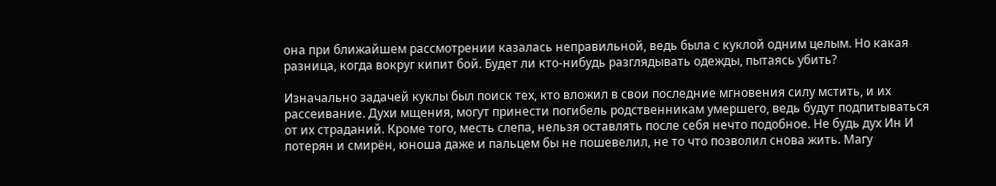она при ближайшем рассмотрении казалась неправильной, ведь была с куклой одним целым. Но какая разница, когда вокруг кипит бой. Будет ли кто-нибудь разглядывать одежды, пытаясь убить?

Изначально задачей куклы был поиск тех, кто вложил в свои последние мгновения силу мстить, и их рассеивание. Духи мщения, могут принести погибель родственникам умершего, ведь будут подпитываться от их страданий. Кроме того, месть слепа, нельзя оставлять после себя нечто подобное. Не будь дух Ин И потерян и смирён, юноша даже и пальцем бы не пошевелил, не то что позволил снова жить. Магу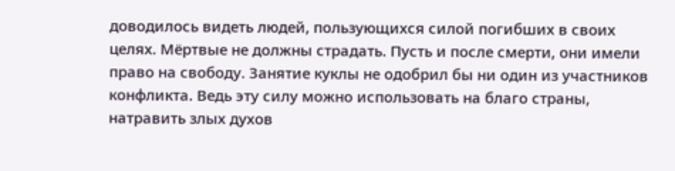доводилось видеть людей, пользующихся силой погибших в своих целях. Мёртвые не должны страдать. Пусть и после смерти, они имели право на свободу. Занятие куклы не одобрил бы ни один из участников конфликта. Ведь эту силу можно использовать на благо страны, натравить злых духов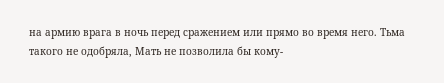на армию врага в ночь перед сражением или прямо во время него. Тьма такого не одобряла, Мать не позволила бы кому-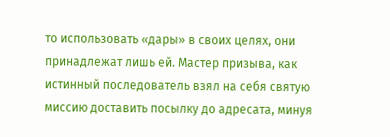то использовать «дары» в своих целях, они принадлежат лишь ей. Мастер призыва, как истинный последователь взял на себя святую миссию доставить посылку до адресата, минуя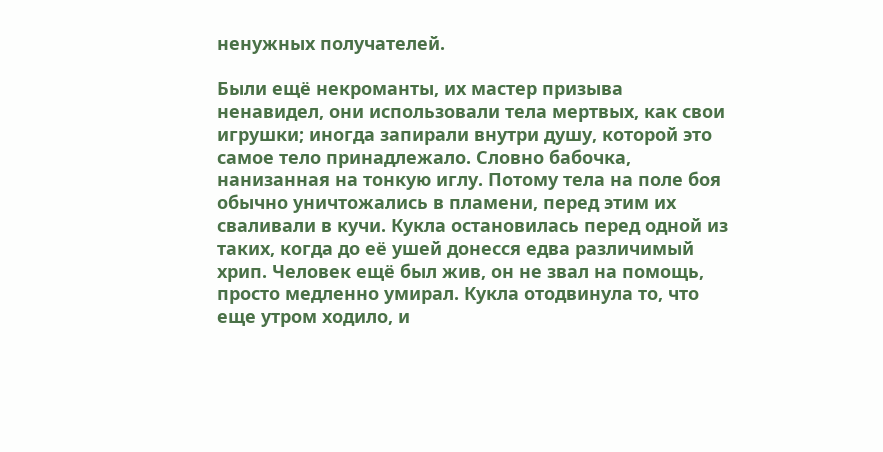ненужных получателей.

Были ещё некроманты, их мастер призыва ненавидел, они использовали тела мертвых, как свои игрушки; иногда запирали внутри душу, которой это самое тело принадлежало. Словно бабочка, нанизанная на тонкую иглу. Потому тела на поле боя обычно уничтожались в пламени, перед этим их сваливали в кучи. Кукла остановилась перед одной из таких, когда до её ушей донесся едва различимый хрип. Человек ещё был жив, он не звал на помощь, просто медленно умирал. Кукла отодвинула то, что еще утром ходило, и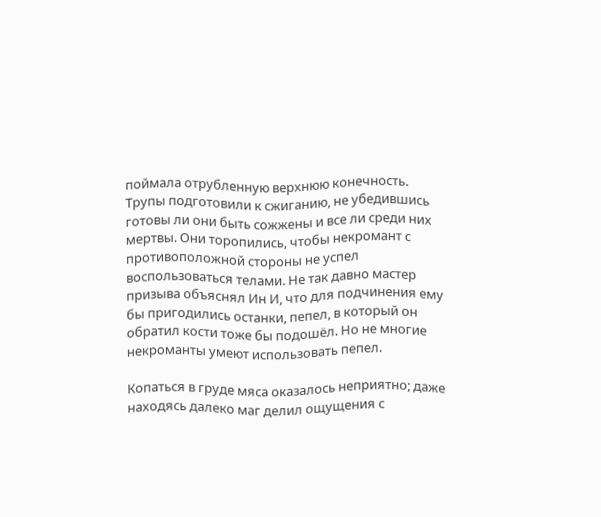поймала отрубленную верхнюю конечность. Трупы подготовили к сжиганию, не убедившись готовы ли они быть сожжены и все ли среди них мертвы. Они торопились, чтобы некромант с противоположной стороны не успел воспользоваться телами. Не так давно мастер призыва объяснял Ин И, что для подчинения ему бы пригодились останки, пепел, в который он обратил кости тоже бы подошёл. Но не многие некроманты умеют использовать пепел.

Копаться в груде мяса оказалось неприятно; даже находясь далеко маг делил ощущения с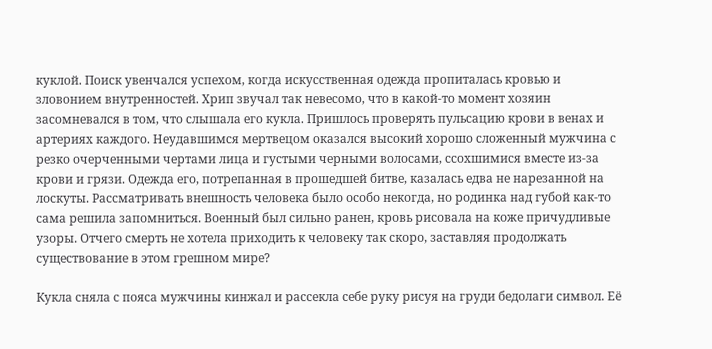куклой. Поиск увенчался успехом, когда искусственная одежда пропиталась кровью и зловонием внутренностей. Хрип звучал так невесомо, что в какой-то момент хозяин засомневался в том, что слышала его кукла. Пришлось проверять пульсацию крови в венах и артериях каждого. Неудавшимся мертвецом оказался высокий хорошо сложенный мужчина с резко очерченными чертами лица и густыми черными волосами, ссохшимися вместе из-за крови и грязи. Одежда его, потрепанная в прошедшей битве, казалась едва не нарезанной на лоскуты. Рассматривать внешность человека было особо некогда, но родинка над губой как-то сама решила запомниться. Военный был сильно ранен, кровь рисовала на коже причудливые узоры. Отчего смерть не хотела приходить к человеку так скоро, заставляя продолжать существование в этом грешном мире?

Кукла сняла с пояса мужчины кинжал и рассекла себе руку рисуя на груди бедолаги символ. Её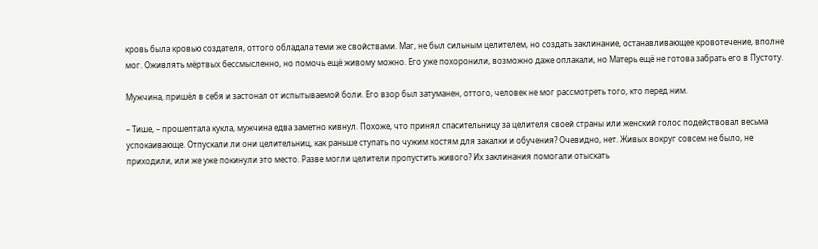кровь была кровью создателя, оттого обладала теми же свойствами. Маг, не был сильным целителем, но создать заклинание, останавливающее кровотечение, вполне мог. Оживлять мёртвых бессмысленно, но помочь ещё живому можно. Его уже похоронили, возможно даже оплакали, но Матерь ещё не готова забрать его в Пустоту.

Мужчина, пришёл в себя и застонал от испытываемой боли. Его взор был затуманен, оттого, человек не мог рассмотреть того, кто перед ним.

– Тише, – прошептала кукла, мужчина едва заметно кивнул. Похоже, что принял спасительницу за целителя своей страны или женский голос подействовал весьма успокаивающе. Отпускали ли они целительниц, как раньше ступать по чужим костям для закалки и обучения? Очевидно, нет. Живых вокруг совсем не было, не приходили, или же уже покинули это место. Разве могли целители пропустить живого? Их заклинания помогали отыскать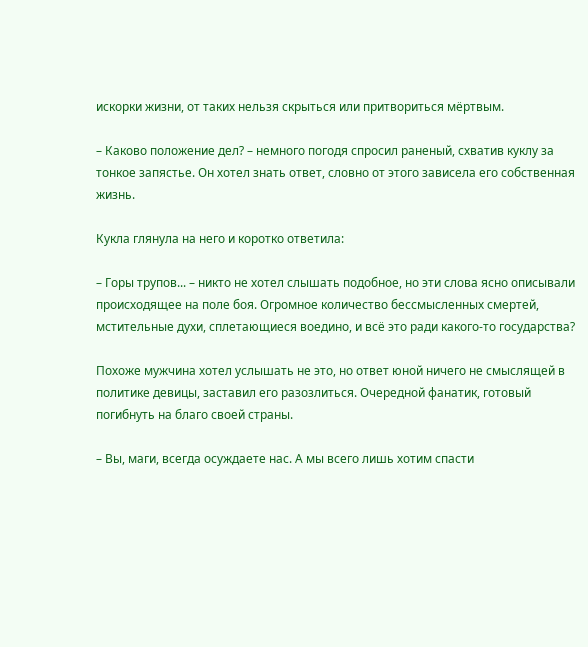искорки жизни, от таких нельзя скрыться или притвориться мёртвым.

– Каково положение дел? – немного погодя спросил раненый, схватив куклу за тонкое запястье. Он хотел знать ответ, словно от этого зависела его собственная жизнь.

Кукла глянула на него и коротко ответила:

– Горы трупов... – никто не хотел слышать подобное, но эти слова ясно описывали происходящее на поле боя. Огромное количество бессмысленных смертей, мстительные духи, сплетающиеся воедино, и всё это ради какого-то государства?

Похоже мужчина хотел услышать не это, но ответ юной ничего не смыслящей в политике девицы, заставил его разозлиться. Очередной фанатик, готовый погибнуть на благо своей страны.

– Вы, маги, всегда осуждаете нас. А мы всего лишь хотим спасти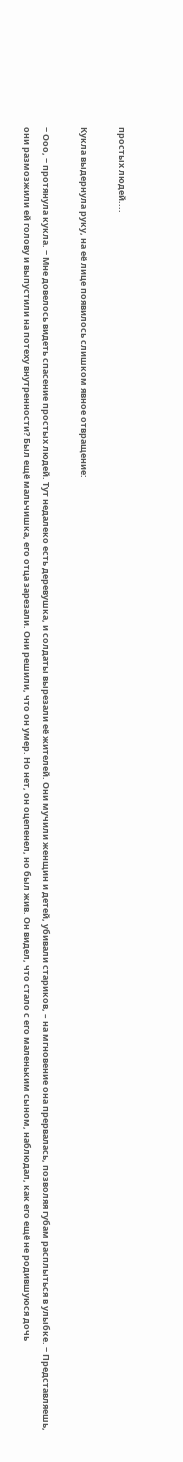простых людей....

Кукла выдернула руку, на её лице появилось слишком явное отвращение:

− Ооо, − протянула кукла. − Мне довелось видеть спасение простых людей. Тут недалеко есть деревушка, и солдаты вырезали её жителей. Они мучили женщин и детей, убивали стариков, – на мгновение она прервалась, позволяя губам расплыться в улыбке. − Представляешь, они размозжили ей голову и выпустили на потеху внутренности? Был ещё мальчишка, его отца зарезали. Они решили, что он умер. Но нет, он оцепенел, но был жив. Он видел, что стало с его маленьким сыном, наблюдал, как его ещё не родившуюся дочь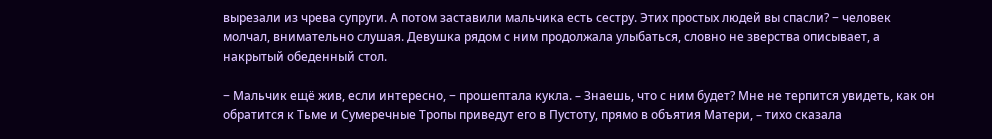вырезали из чрева супруги. А потом заставили мальчика есть сестру. Этих простых людей вы спасли? − человек молчал, внимательно слушая. Девушка рядом с ним продолжала улыбаться, словно не зверства описывает, а накрытый обеденный стол.

− Мальчик ещё жив, если интересно, − прошептала кукла. – Знаешь, что с ним будет? Мне не терпится увидеть, как он обратится к Тьме и Сумеречные Тропы приведут его в Пустоту, прямо в объятия Матери, – тихо сказала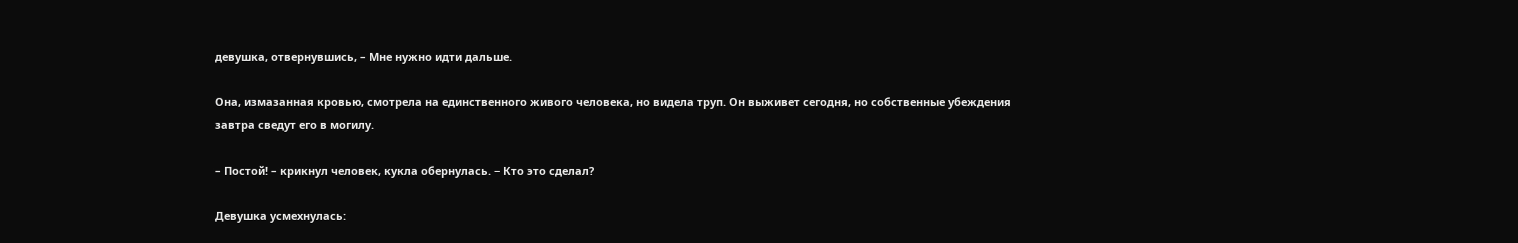девушка, отвернувшись, – Мне нужно идти дальше.

Она, измазанная кровью, смотрела на единственного живого человека, но видела труп. Он выживет сегодня, но собственные убеждения завтра сведут его в могилу.

– Постой! – крикнул человек, кукла обернулась. − Кто это сделал?

Девушка усмехнулась: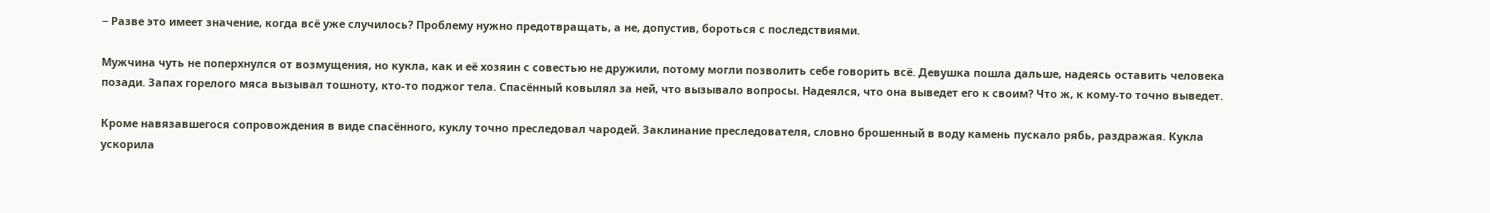− Разве это имеет значение, когда всё уже случилось? Проблему нужно предотвращать, а не, допустив, бороться с последствиями.

Мужчина чуть не поперхнулся от возмущения, но кукла, как и её хозяин с совестью не дружили, потому могли позволить себе говорить всё. Девушка пошла дальше, надеясь оставить человека позади. Запах горелого мяса вызывал тошноту, кто-то поджог тела. Спасённый ковылял за ней, что вызывало вопросы. Надеялся, что она выведет его к своим? Что ж, к кому-то точно выведет.

Кроме навязавшегося сопровождения в виде спасённого, куклу точно преследовал чародей. Заклинание преследователя, словно брошенный в воду камень пускало рябь, раздражая. Кукла ускорила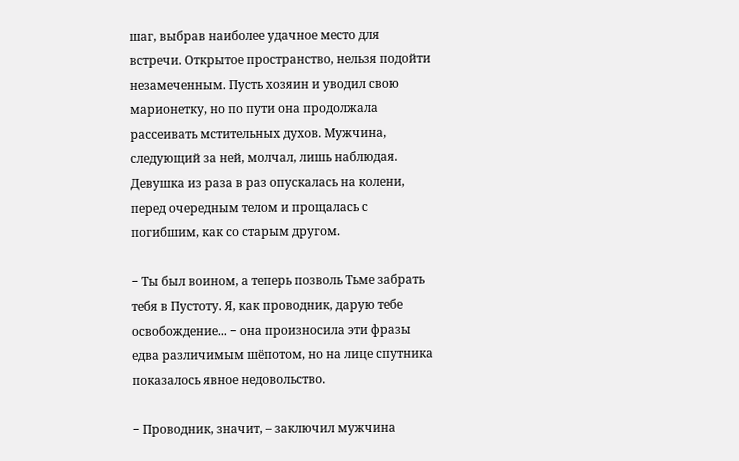шаг, выбрав наиболее удачное место для встречи. Открытое пространство, нельзя подойти незамеченным. Пусть хозяин и уводил свою марионетку, но по пути она продолжала рассеивать мстительных духов. Мужчина, следующий за ней, молчал, лишь наблюдая. Девушка из раза в раз опускалась на колени, перед очередным телом и прощалась с погибшим, как со старым другом.

− Ты был воином, а теперь позволь Тьме забрать тебя в Пустоту. Я, как проводник, дарую тебе освобождение... − она произносила эти фразы едва различимым шёпотом, но на лице спутника показалось явное недовольство.

− Проводник, значит, – заключил мужчина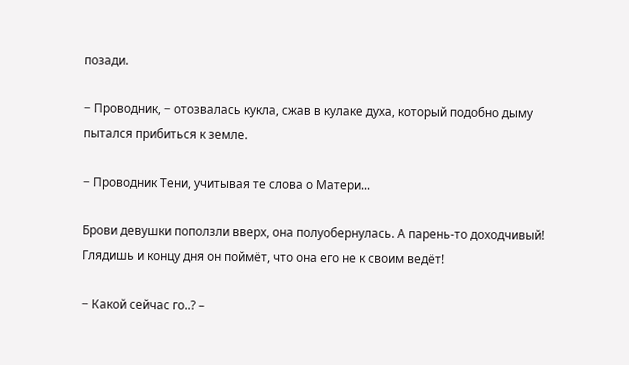позади.

− Проводник, − отозвалась кукла, сжав в кулаке духа, который подобно дыму пытался прибиться к земле.

− Проводник Тени, учитывая те слова о Матери...

Брови девушки поползли вверх, она полуобернулась. А парень-то доходчивый! Глядишь и концу дня он поймёт, что она его не к своим ведёт!

− Какой сейчас го..? –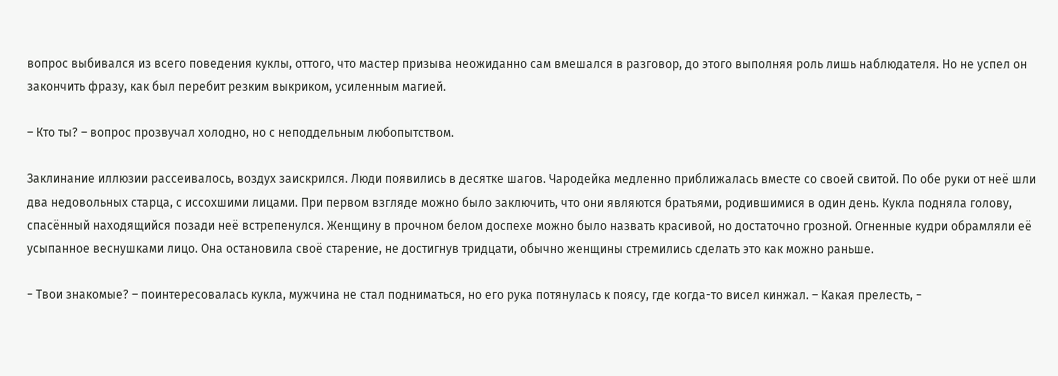вопрос выбивался из всего поведения куклы, оттого, что мастер призыва неожиданно сам вмешался в разговор, до этого выполняя роль лишь наблюдателя. Но не успел он закончить фразу, как был перебит резким выкриком, усиленным магией.

– Кто ты? – вопрос прозвучал холодно, но с неподдельным любопытством.

Заклинание иллюзии рассеивалось, воздух заискрился. Люди появились в десятке шагов. Чародейка медленно приближалась вместе со своей свитой. По обе руки от неё шли два недовольных старца, с иссохшими лицами. При первом взгляде можно было заключить, что они являются братьями, родившимися в один день. Кукла подняла голову, спасённый находящийся позади неё встрепенулся. Женщину в прочном белом доспехе можно было назвать красивой, но достаточно грозной. Огненные кудри обрамляли её усыпанное веснушками лицо. Она остановила своё старение, не достигнув тридцати, обычно женщины стремились сделать это как можно раньше.

− Твои знакомые? – поинтересовалась кукла, мужчина не стал подниматься, но его рука потянулась к поясу, где когда-то висел кинжал. – Какая прелесть, −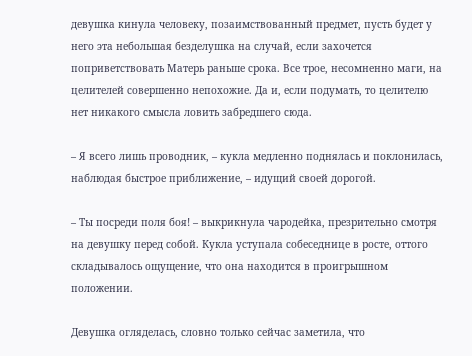девушка кинула человеку, позаимствованный предмет, пусть будет у него эта небольшая безделушка на случай, если захочется поприветствовать Матерь раньше срока. Все трое, несомненно маги, на целителей совершенно непохожие. Да и, если подумать, то целителю нет никакого смысла ловить забредшего сюда.

– Я всего лишь проводник, – кукла медленно поднялась и поклонилась, наблюдая быстрое приближение, – идущий своей дорогой.

– Ты посреди поля боя! – выкрикнула чародейка, презрительно смотря на девушку перед собой. Кукла уступала собеседнице в росте, оттого складывалось ощущение, что она находится в проигрышном положении.

Девушка огляделась, словно только сейчас заметила, что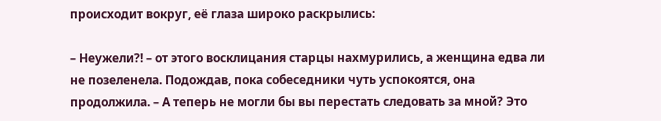происходит вокруг, её глаза широко раскрылись:

– Неужели?! – от этого восклицания старцы нахмурились, а женщина едва ли не позеленела. Подождав, пока собеседники чуть успокоятся, она продолжила. – А теперь не могли бы вы перестать следовать за мной? Это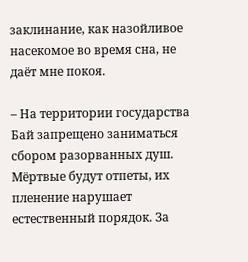заклинание, как назойливое насекомое во время сна, не даёт мне покоя.

– На территории государства Бай запрещено заниматься сбором разорванных душ. Мёртвые будут отпеты, их пленение нарушает естественный порядок. За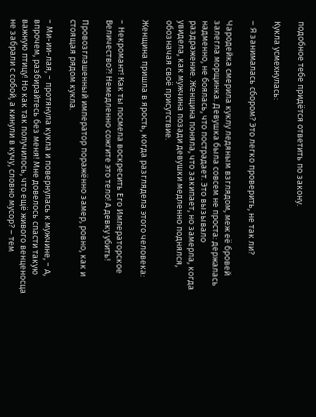подобное тебе придётся ответить по закону.

Кукла усмехнулась:

– Я занималась сбором? Это легко проверить, не так ли?

Чародейка смерила куклу ледяным взглядом, меж её бровей залегла морщинка. Девушка была совсем не проста: держалась надменно, не боялась, что пострадает. Это вызывало раздражение. Женщина поняла, что закипает, но замерла, когда увидела, как мужчина позади девушки медленно поднялся, обозначая своё присутствие.

Женщина пришла в ярость, когда разглядела этого человека:

− Некромант! Как ты посмела воскресить Его Императорское Величество?! Немедленно сожгите это тело! А девку убить!

Провозглашенный император поражённо замер, ровно, как и стоящая рядом кукла.

− Ми-ии-лая, − протянула кукла и повернулась к мужчине, − А, впрочем, разбирайтесь без меня! Мне довелось спасти такую важную птицу! Но как так получилось, что ещё живого венценосца не забрали с собой, а кинули в кучу, словно мусор? – тем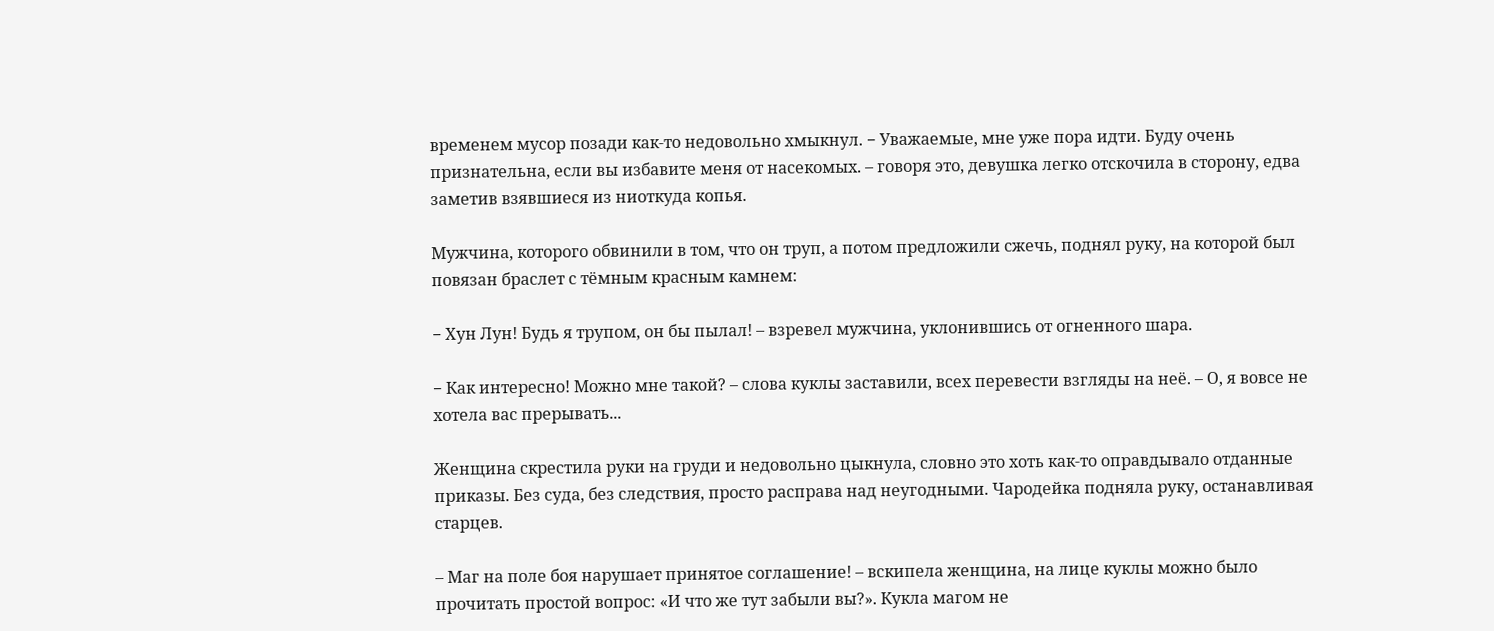временем мусор позади как-то недовольно хмыкнул. − Уважаемые, мне уже пора идти. Буду очень признательна, если вы избавите меня от насекомых. – говоря это, девушка легко отскочила в сторону, едва заметив взявшиеся из ниоткуда копья.

Мужчина, которого обвинили в том, что он труп, а потом предложили сжечь, поднял руку, на которой был повязан браслет с тёмным красным камнем:

− Хун Лун! Будь я трупом, он бы пылал! – взревел мужчина, уклонившись от огненного шара.

− Как интересно! Можно мне такой? – слова куклы заставили, всех перевести взгляды на неё. – О, я вовсе не хотела вас прерывать...

Женщина скрестила руки на груди и недовольно цыкнула, словно это хоть как-то оправдывало отданные приказы. Без суда, без следствия, просто расправа над неугодными. Чародейка подняла руку, останавливая старцев.

– Маг на поле боя нарушает принятое соглашение! – вскипела женщина, на лице куклы можно было прочитать простой вопрос: «И что же тут забыли вы?». Кукла магом не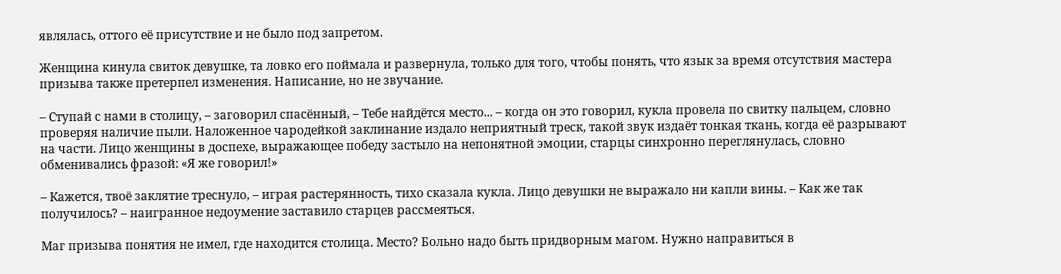являлась, оттого её присутствие и не было под запретом.

Женщина кинула свиток девушке, та ловко его поймала и развернула, только для того, чтобы понять, что язык за время отсутствия мастера призыва также претерпел изменения. Написание, но не звучание.

– Ступай с нами в столицу, – заговорил спасённый, – Тебе найдётся место... – когда он это говорил, кукла провела по свитку пальцем, словно проверяя наличие пыли. Наложенное чародейкой заклинание издало неприятный треск, такой звук издаёт тонкая ткань, когда её разрывают на части. Лицо женщины в доспехе, выражающее победу застыло на непонятной эмоции, старцы синхронно переглянулась, словно обменивались фразой: «Я же говорил!»

– Кажется, твоё заклятие треснуло, – играя растерянность, тихо сказала кукла. Лицо девушки не выражало ни капли вины. – Как же так получилось? – наигранное недоумение заставило старцев рассмеяться.

Маг призыва понятия не имел, где находится столица. Место? Больно надо быть придворным магом. Нужно направиться в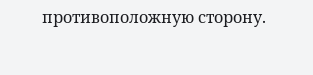противоположную сторону.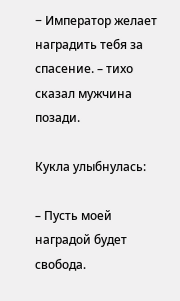− Император желает наградить тебя за спасение. – тихо сказал мужчина позади.

Кукла улыбнулась:

– Пусть моей наградой будет свобода.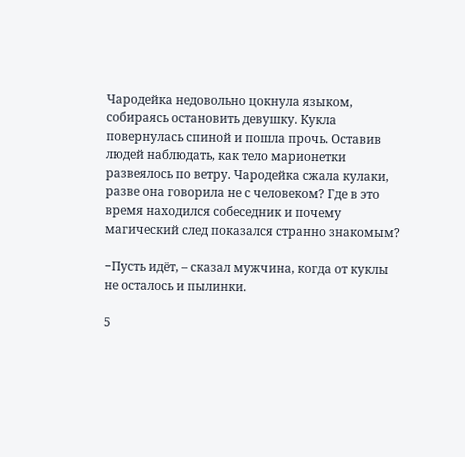Чародейка недовольно цокнула языком, собираясь остановить девушку. Кукла повернулась спиной и пошла прочь. Оставив людей наблюдать, как тело марионетки развеялось по ветру. Чародейка сжала кулаки, разве она говорила не с человеком? Где в это время находился собеседник и почему магический след показался странно знакомым?

−Пусть идёт, – сказал мужчина, когда от куклы не осталось и пылинки.

5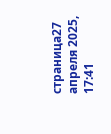страница27 апреля 2025, 17:41